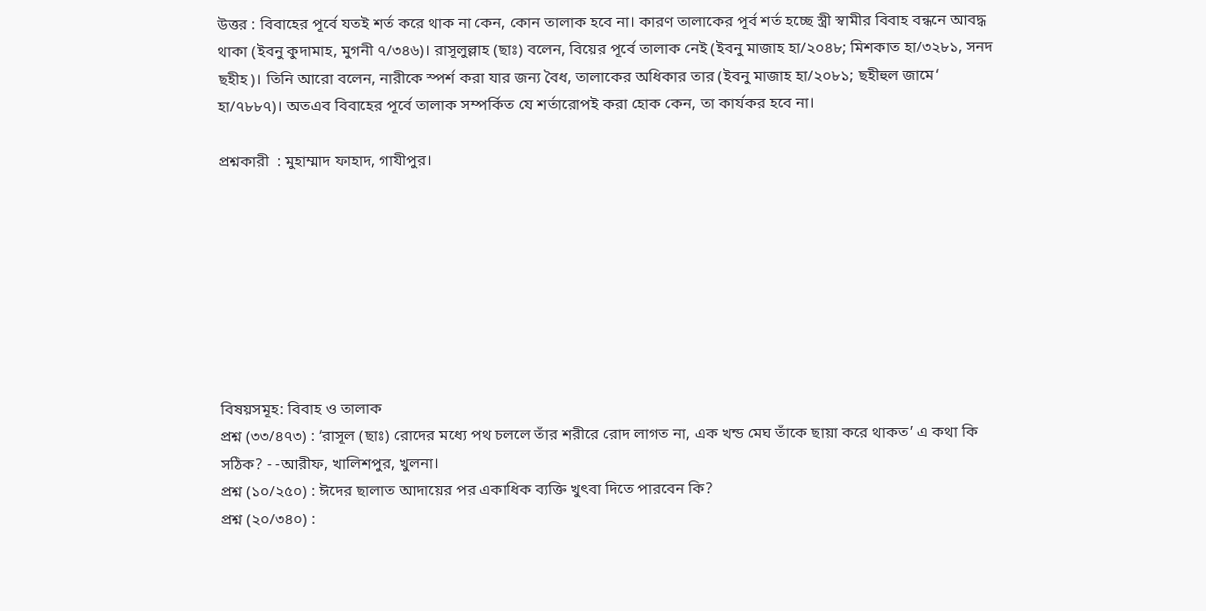উত্তর : বিবাহের পূর্বে যতই শর্ত করে থাক না কেন, কোন তালাক হবে না। কারণ তালাকের পূর্ব শর্ত হচ্ছে স্ত্রী স্বামীর বিবাহ বন্ধনে আবদ্ধ থাকা (ইবনু কুদামাহ, মুগনী ৭/৩৪৬)। রাসূলুল্লাহ (ছাঃ) বলেন, বিয়ের পূর্বে তালাক নেই (ইবনু মাজাহ হা/২০৪৮; মিশকাত হা/৩২৮১, সনদ ছহীহ)। তিনি আরো বলেন, নারীকে স্পর্শ করা যার জন্য বৈধ, তালাকের অধিকার তার (ইবনু মাজাহ হা/২০৮১; ছহীহুল জামে‘ হা/৭৮৮৭)। অতএব বিবাহের পূর্বে তালাক সম্পর্কিত যে শর্তারোপই করা হোক কেন, তা কার্যকর হবে না।

প্রশ্নকারী  : মুহাম্মাদ ফাহাদ, গাযীপুর।








বিষয়সমূহ: বিবাহ ও তালাক
প্রশ্ন (৩৩/৪৭৩) : ‘রাসূল (ছাঃ) রোদের মধ্যে পথ চললে তাঁর শরীরে রোদ লাগত না, এক খন্ড মেঘ তাঁকে ছায়া করে থাকত’ এ কথা কি সঠিক? - -আরীফ, খালিশপুর, খুলনা।
প্রশ্ন (১০/২৫০) : ঈদের ছালাত আদায়ের পর একাধিক ব্যক্তি খুৎবা দিতে পারবেন কি?
প্রশ্ন (২০/৩৪০) :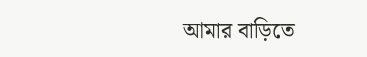আমার বাড়িতে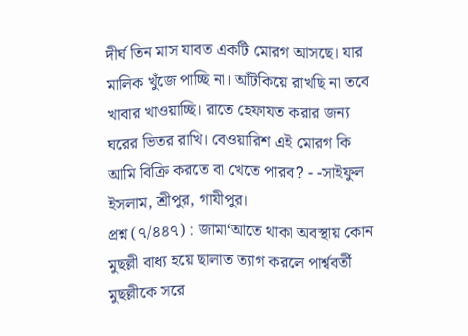দীর্ঘ তিন মাস যাবত একটি মোরগ আসছে। যার মালিক খুঁজে পাচ্ছি না। আঁটকিয়ে রাখছি না তবে খাবার খাওয়াচ্ছি। রাতে হেফাযত করার জন্য ঘরের ভিতর রাখি। বেওয়ারিশ এই মোরগ কি আমি বিক্রি করতে বা খেতে পারব? - -সাইফুল ইসলাম, শ্রীপুর, গাযীপুর।
প্রশ্ন (৭/৪৪৭) : জামা‘আতে থাকা অবস্থায় কোন মুছল্লী বাধ্য হয়ে ছালাত ত্যাগ করলে পার্শ্ববর্তী মুছল্লীকে সরে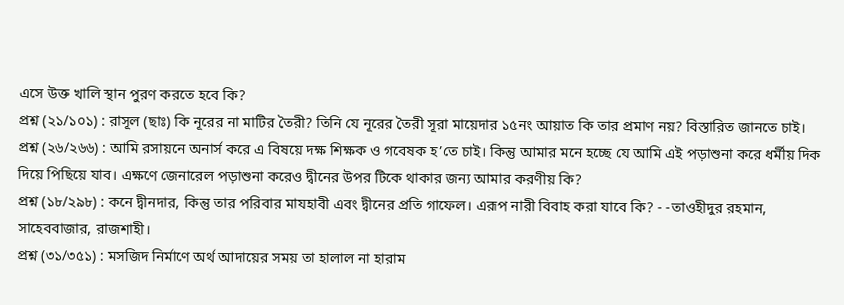এসে উক্ত খালি স্থান পুরণ করতে হবে কি?
প্রশ্ন (২১/১০১) : রাসূল (ছাঃ) কি নূরের না মাটির তৈরী? তিনি যে নূরের তৈরী সূরা মায়েদার ১৫নং আয়াত কি তার প্রমাণ নয়? বিস্তারিত জানতে চাই।
প্রশ্ন (২৬/২৬৬) : আমি রসায়নে অনার্স করে এ বিষয়ে দক্ষ শিক্ষক ও গবেষক হ’তে চাই। কিন্তু আমার মনে হচ্ছে যে আমি এই পড়াশুনা করে ধর্মীয় দিক দিয়ে পিছিয়ে যাব। এক্ষণে জেনারেল পড়াশুনা করেও দ্বীনের উপর টিকে থাকার জন্য আমার করণীয় কি?
প্রশ্ন (১৮/২৯৮) : কনে দ্বীনদার, কিন্তু তার পরিবার মাযহাবী এবং দ্বীনের প্রতি গাফেল। এরূপ নারী বিবাহ করা যাবে কি? - -তাওহীদুর রহমান, সাহেববাজার, রাজশাহী।
প্রশ্ন (৩১/৩৫১) : মসজিদ নির্মাণে অর্থ আদায়ের সময় তা হালাল না হারাম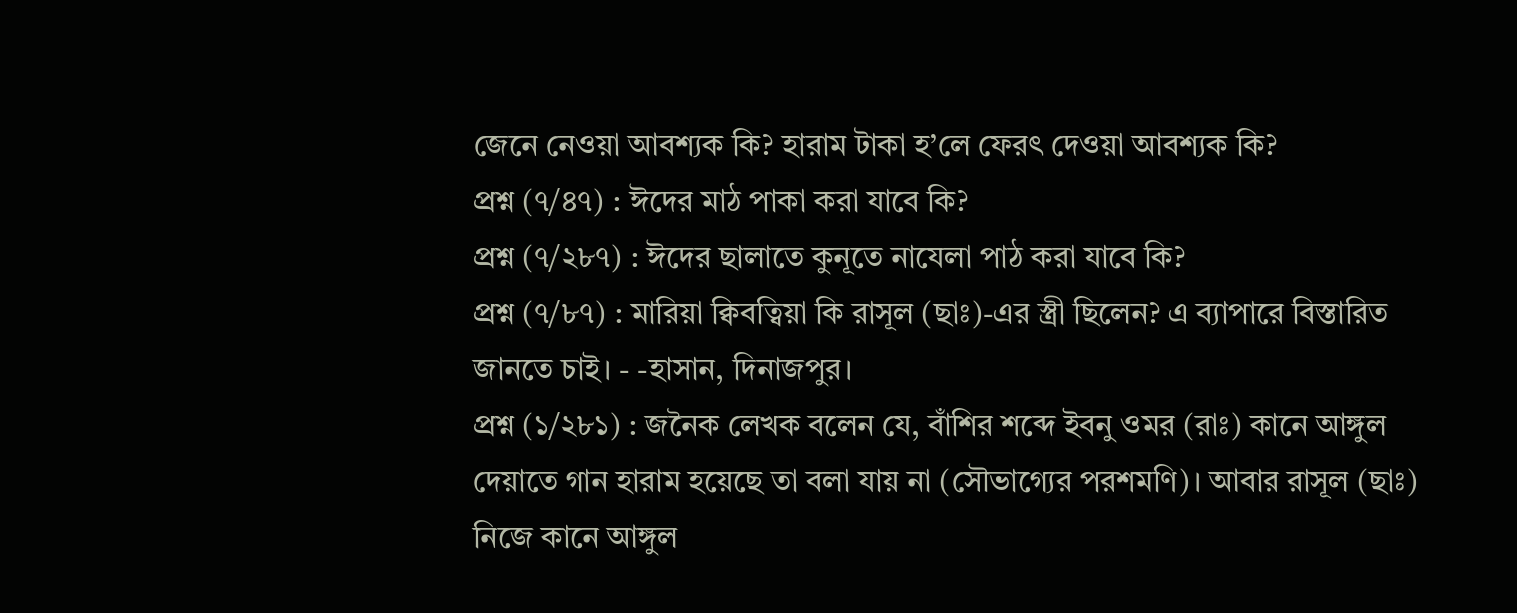জেনে নেওয়া আবশ্যক কি? হারাম টাকা হ’লে ফেরৎ দেওয়া আবশ্যক কি?
প্রশ্ন (৭/৪৭) : ঈদের মাঠ পাকা করা যাবে কি?
প্রশ্ন (৭/২৮৭) : ঈদের ছালাতে কুনূতে নাযেলা পাঠ করা যাবে কি?
প্রশ্ন (৭/৮৭) : মারিয়া ক্বিবত্বিয়া কি রাসূল (ছাঃ)-এর স্ত্রী ছিলেন? এ ব্যাপারে বিস্তারিত জানতে চাই। - -হাসান, দিনাজপুর।
প্রশ্ন (১/২৮১) : জনৈক লেখক বলেন যে, বাঁশির শব্দে ইবনু ওমর (রাঃ) কানে আঙ্গুল দেয়াতে গান হারাম হয়েছে তা বলা যায় না (সৌভাগ্যের পরশমণি)। আবার রাসূল (ছাঃ) নিজে কানে আঙ্গুল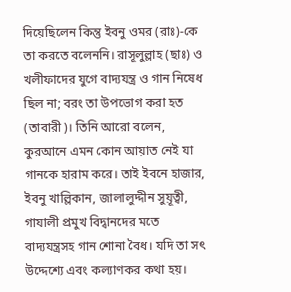দিয়েছিলেন কিন্তু ইবনু ওমর (রাঃ)-কে তা করতে বলেননি। রাসূলুল্লাহ (ছাঃ) ও খলীফাদের যুগে বাদ্যযন্ত্র ও গান নিষেধ ছিল না; বরং তা উপভোগ করা হত (তাবারী)। তিনি আরো বলেন, কুরআনে এমন কোন আয়াত নেই যা গানকে হারাম করে। তাই ইবনে হাজার, ইবনু খাল্লিকান, জালালুদ্দীন সুয়ূত্বী, গাযালী প্রমুখ বিদ্বানদের মতে বাদ্যযন্ত্রসহ গান শোনা বৈধ। যদি তা সৎ উদ্দেশ্যে এবং কল্যাণকর কথা হয়।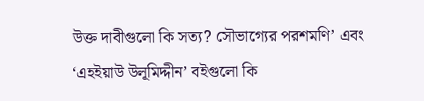উক্ত দাবীগুলো কি সত্য? সৌভাগ্যের পরশমণি’ এবং ‘এহইয়াউ উলূমিদ্দীন’ বইগুলো কি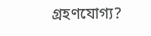গ্রহণযোগ্য?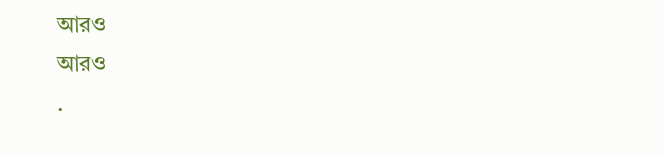আরও
আরও
.